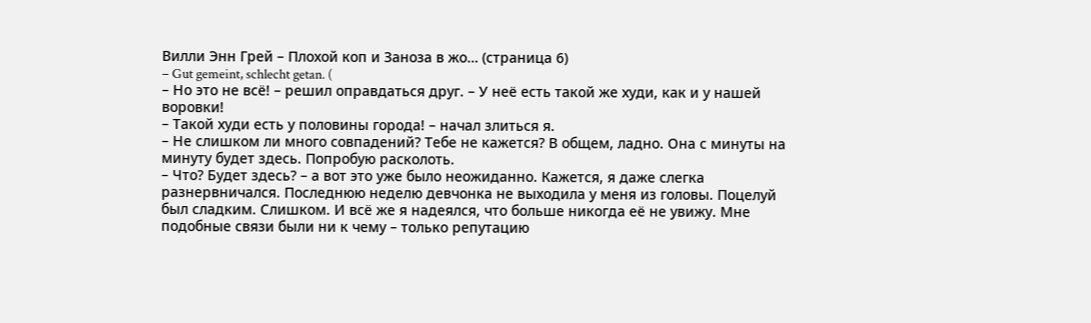Вилли Энн Грей – Плохой коп и Заноза в жо… (страница 6)
– Gut gemeint, schlecht getan. (
– Но это не всё! – решил оправдаться друг. – У неё есть такой же худи, как и у нашей воровки!
– Такой худи есть у половины города! – начал злиться я.
– Не слишком ли много совпадений? Тебе не кажется? В общем, ладно. Она с минуты на минуту будет здесь. Попробую расколоть.
– Что? Будет здесь? – а вот это уже было неожиданно. Кажется, я даже слегка разнервничался. Последнюю неделю девчонка не выходила у меня из головы. Поцелуй был сладким. Слишком. И всё же я надеялся, что больше никогда её не увижу. Мне подобные связи были ни к чему – только репутацию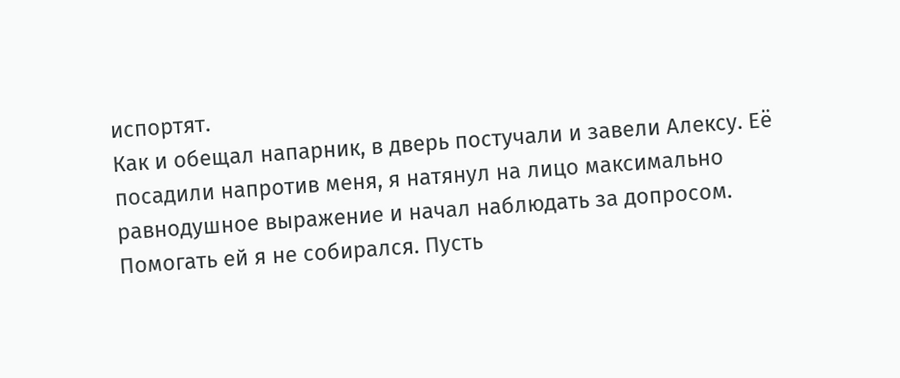испортят.
Как и обещал напарник, в дверь постучали и завели Алексу. Её посадили напротив меня, я натянул на лицо максимально равнодушное выражение и начал наблюдать за допросом. Помогать ей я не собирался. Пусть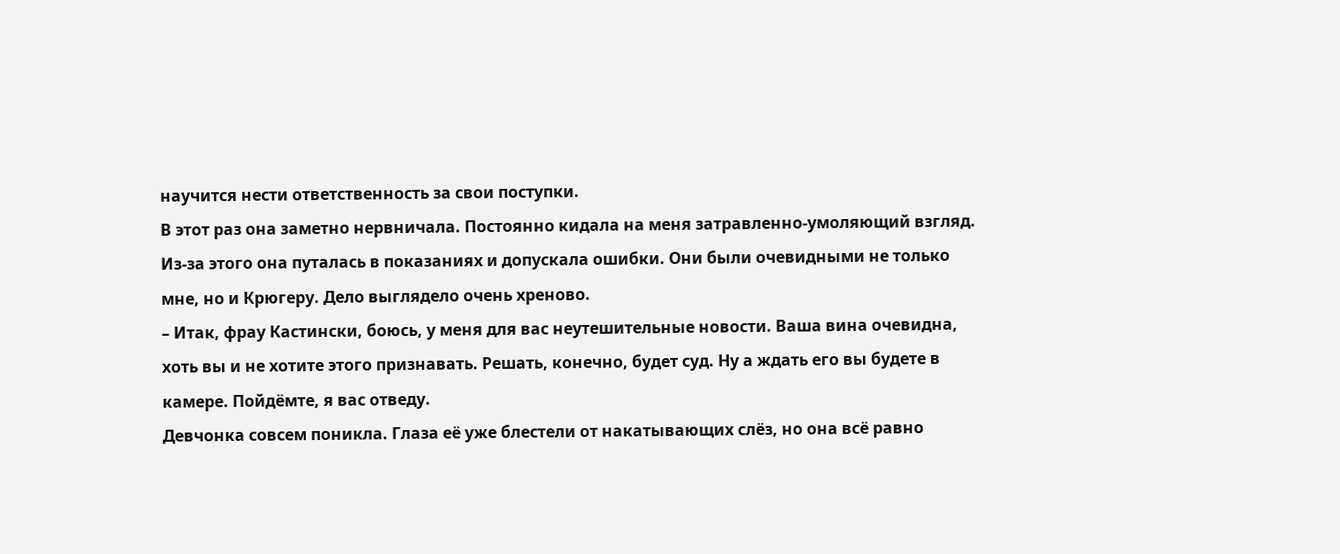научится нести ответственность за свои поступки.
В этот раз она заметно нервничала. Постоянно кидала на меня затравленно-умоляющий взгляд. Из-за этого она путалась в показаниях и допускала ошибки. Они были очевидными не только мне, но и Крюгеру. Дело выглядело очень хреново.
– Итак, фрау Кастински, боюсь, у меня для вас неутешительные новости. Ваша вина очевидна, хоть вы и не хотите этого признавать. Решать, конечно, будет суд. Ну а ждать его вы будете в камере. Пойдёмте, я вас отведу.
Девчонка совсем поникла. Глаза её уже блестели от накатывающих слёз, но она всё равно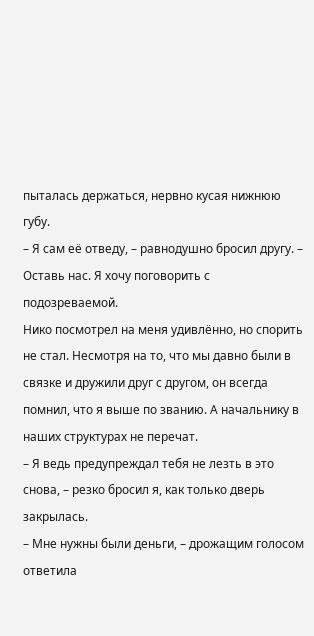пыталась держаться, нервно кусая нижнюю губу.
– Я сам её отведу, – равнодушно бросил другу. – Оставь нас. Я хочу поговорить с подозреваемой.
Нико посмотрел на меня удивлённо, но спорить не стал. Несмотря на то, что мы давно были в связке и дружили друг с другом, он всегда помнил, что я выше по званию. А начальнику в наших структурах не перечат.
– Я ведь предупреждал тебя не лезть в это снова, – резко бросил я, как только дверь закрылась.
– Мне нужны были деньги, – дрожащим голосом ответила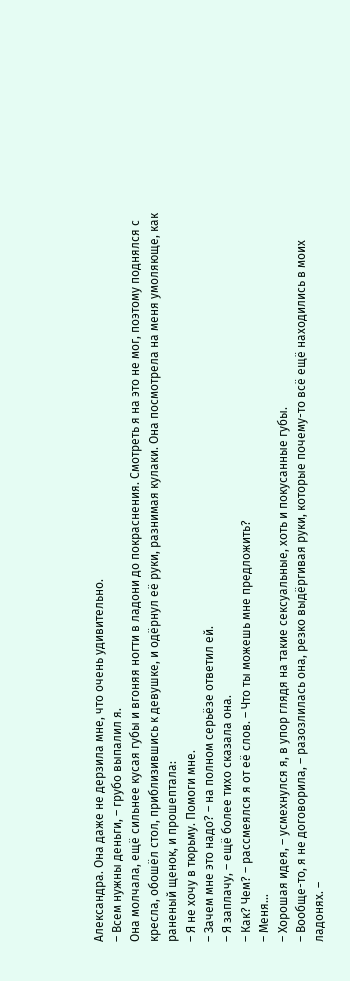Александра. Она даже не дерзила мне, что очень удивительно.
– Всем нужны деньги, – грубо выпалил я.
Она молчала, ещё сильнее кусая губы и вгоняя ногти в ладони до покраснения. Смотреть я на это не мог, поэтому поднялся с кресла, обошёл стол, приблизившись к девушке, и одёрнул её руки, разнимая кулаки. Она посмотрела на меня умоляюще, как раненый щенок, и прошептала:
– Я не хочу в тюрьму. Помоги мне.
– Зачем мне это надо? – на полном серьёзе ответил ей.
– Я заплачу, – ещё более тихо сказала она.
– Как? Чем? – рассмеялся я от её слов. – Что ты можешь мне предложить?
– Меня…
– Хорошая идея, – усмехнулся я, в упор глядя на такие сексуальные, хоть и покусанные губы.
– Вообще-то, я не договорила, – разозлилась она, резко выдёргивая руки, которые почему-то всё ещё находились в моих ладонях. –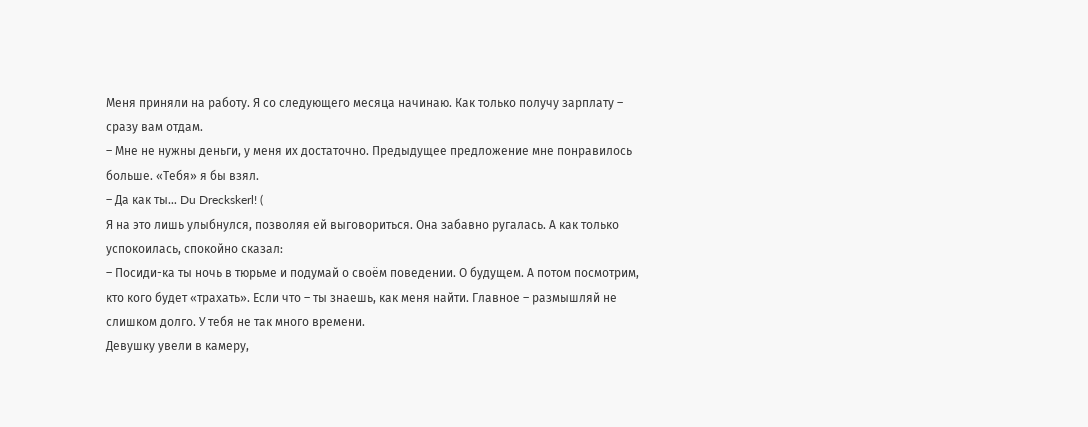Меня приняли на работу. Я со следующего месяца начинаю. Как только получу зарплату – сразу вам отдам.
– Мне не нужны деньги, у меня их достаточно. Предыдущее предложение мне понравилось больше. «Тебя» я бы взял.
– Да как ты… Du Dreckskerl! (
Я на это лишь улыбнулся, позволяя ей выговориться. Она забавно ругалась. А как только успокоилась, спокойно сказал:
– Посиди-ка ты ночь в тюрьме и подумай о своём поведении. О будущем. А потом посмотрим, кто кого будет «трахать». Если что – ты знаешь, как меня найти. Главное – размышляй не слишком долго. У тебя не так много времени.
Девушку увели в камеру,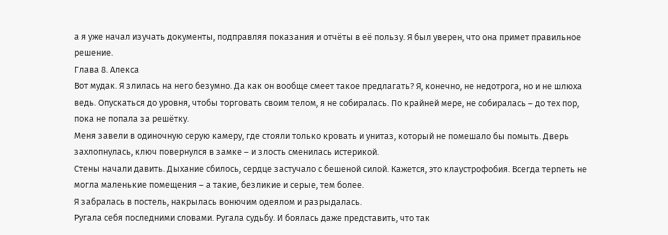а я уже начал изучать документы, подправляя показания и отчёты в её пользу. Я был уверен, что она примет правильное решение.
Глава 8. Алекса
Вот мудак. Я злилась на него безумно. Да как он вообще смеет такое предлагать? Я, конечно, не недотрога, но и не шлюха ведь. Опускаться до уровня, чтобы торговать своим телом, я не собиралась. По крайней мере, не собиралась – до тех пор, пока не попала за решётку.
Меня завели в одиночную серую камеру, где стояли только кровать и унитаз, который не помешало бы помыть. Дверь захлопнулась, ключ повернулся в замке – и злость сменилась истерикой.
Стены начали давить. Дыхание сбилось, сердце застучало с бешеной силой. Кажется, это клаустрофобия. Всегда терпеть не могла маленькие помещения – а такие, безликие и серые, тем более.
Я забралась в постель, накрылась вонючим одеялом и разрыдалась.
Ругала себя последними словами. Ругала судьбу. И боялась даже представить, что так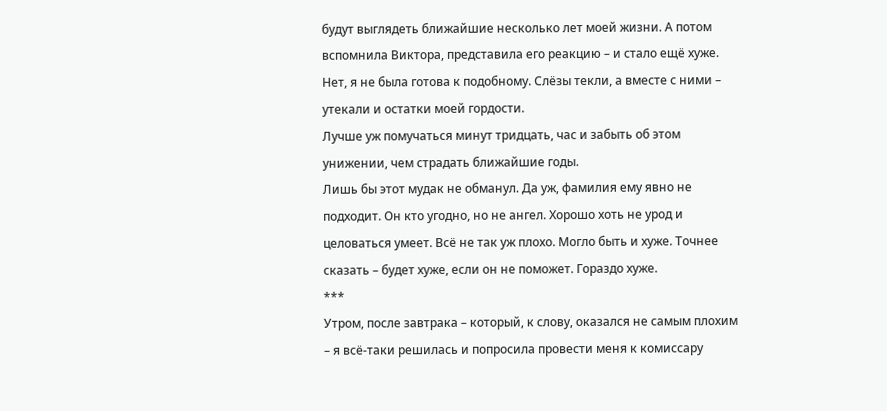будут выглядеть ближайшие несколько лет моей жизни. А потом вспомнила Виктора, представила его реакцию – и стало ещё хуже. Нет, я не была готова к подобному. Слёзы текли, а вместе с ними – утекали и остатки моей гордости.
Лучше уж помучаться минут тридцать, час и забыть об этом унижении, чем страдать ближайшие годы.
Лишь бы этот мудак не обманул. Да уж, фамилия ему явно не подходит. Он кто угодно, но не ангел. Хорошо хоть не урод и целоваться умеет. Всё не так уж плохо. Могло быть и хуже. Точнее сказать – будет хуже, если он не поможет. Гораздо хуже.
***
Утром, после завтрака – который, к слову, оказался не самым плохим – я всё-таки решилась и попросила провести меня к комиссару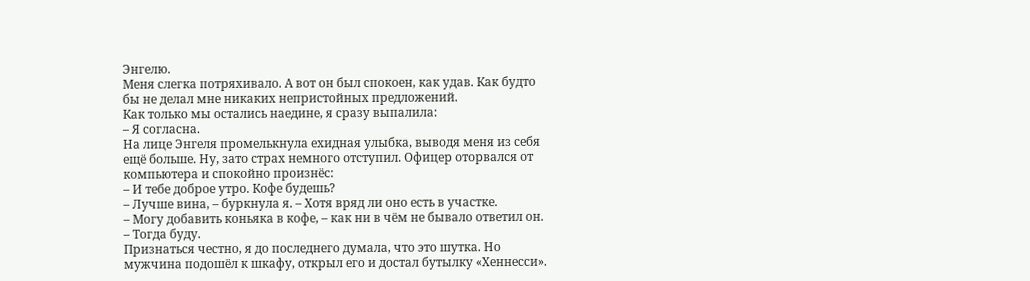Энгелю.
Меня слегка потряхивало. А вот он был спокоен, как удав. Как будто бы не делал мне никаких непристойных предложений.
Как только мы остались наедине, я сразу выпалила:
– Я согласна.
На лице Энгеля промелькнула ехидная улыбка, выводя меня из себя ещё больше. Ну, зато страх немного отступил. Офицер оторвался от компьютера и спокойно произнёс:
– И тебе доброе утро. Кофе будешь?
– Лучше вина, – буркнула я. – Хотя вряд ли оно есть в участке.
– Могу добавить коньяка в кофе, – как ни в чём не бывало ответил он.
– Тогда буду.
Признаться честно, я до последнего думала, что это шутка. Но мужчина подошёл к шкафу, открыл его и достал бутылку «Хеннесси».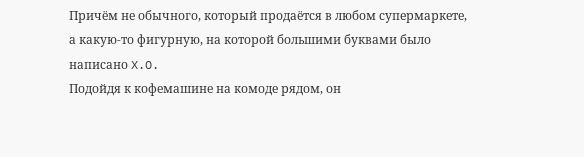Причём не обычного, который продаётся в любом супермаркете, а какую-то фигурную, на которой большими буквами было написано X.O.
Подойдя к кофемашине на комоде рядом, он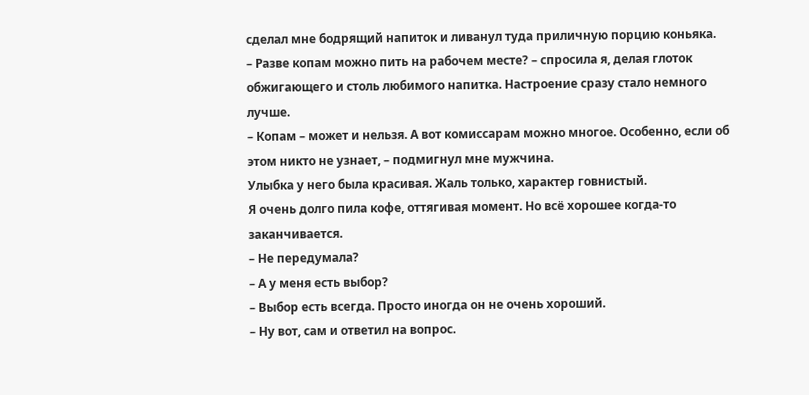сделал мне бодрящий напиток и ливанул туда приличную порцию коньяка.
– Разве копам можно пить на рабочем месте? – спросила я, делая глоток обжигающего и столь любимого напитка. Настроение сразу стало немного лучше.
– Копам – может и нельзя. А вот комиссарам можно многое. Особенно, если об этом никто не узнает, – подмигнул мне мужчина.
Улыбка у него была красивая. Жаль только, характер говнистый.
Я очень долго пила кофе, оттягивая момент. Но всё хорошее когда-то заканчивается.
– Не передумала?
– А у меня есть выбор?
– Выбор есть всегда. Просто иногда он не очень хороший.
– Ну вот, сам и ответил на вопрос.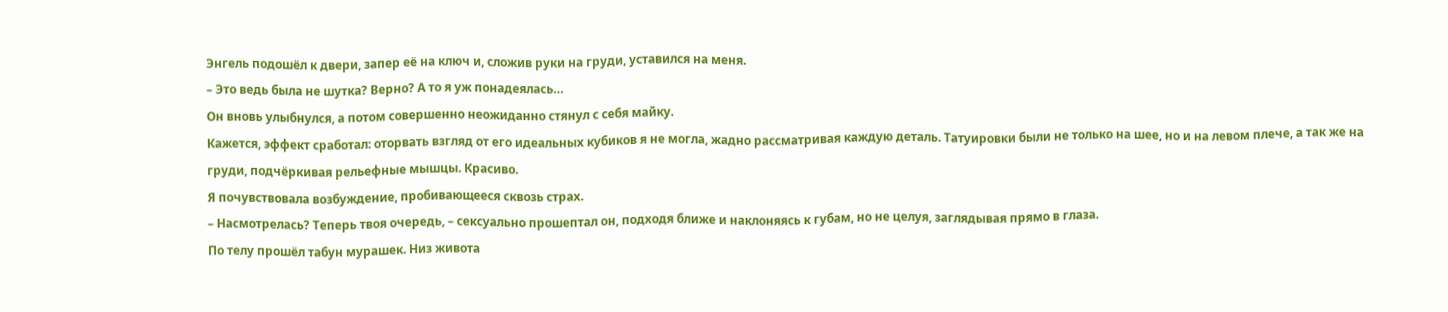Энгель подошёл к двери, запер её на ключ и, сложив руки на груди, уставился на меня.
– Это ведь была не шутка? Верно? А то я уж понадеялась…
Он вновь улыбнулся, а потом совершенно неожиданно стянул с себя майку.
Кажется, эффект сработал: оторвать взгляд от его идеальных кубиков я не могла, жадно рассматривая каждую деталь. Татуировки были не только на шее, но и на левом плече, а так же на груди, подчёркивая рельефные мышцы. Красиво.
Я почувствовала возбуждение, пробивающееся сквозь страх.
– Насмотрелась? Теперь твоя очередь, – сексуально прошептал он, подходя ближе и наклоняясь к губам, но не целуя, заглядывая прямо в глаза.
По телу прошёл табун мурашек. Низ живота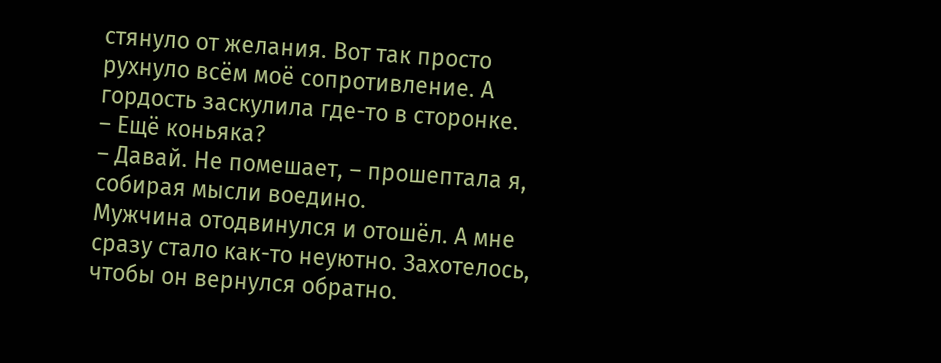стянуло от желания. Вот так просто рухнуло всём моё сопротивление. А гордость заскулила где-то в сторонке.
– Ещё коньяка?
– Давай. Не помешает, – прошептала я, собирая мысли воедино.
Мужчина отодвинулся и отошёл. А мне сразу стало как-то неуютно. Захотелось, чтобы он вернулся обратно.